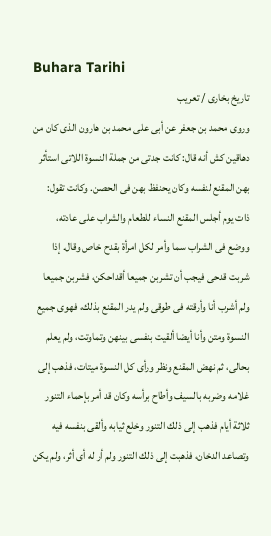Buhara Tarihi
تاريخ بخارى / تعريب
وروى محمد بن جعفر عن أبى على محمد بن هارون الذى كان من دهاقين كش أنه قال: كانت جدتى من جملة النسوة اللاتى استأثر بهن المقنع لنفسه وكان يحنفظ بهن فى الحصن. وكانت تقول: ذات يوم أجلس المقنع النساء للطعام والشراب على عادته، ووضع فى الشراب سما وأمر لكل امرأة بقدح خاص وقال. إذا شربت قدحى فيجب أن تشربن جميعا أقداحكن، فشربن جميعا ولم أشرب أنا وأرقته فى طوقى ولم يدر المقنع بذلك، فهوى جميع النسوة ومتن وأنا أيضا ألقيت بنفسى بينهن وتماوتت، ولم يعلم بحالى، ثم نهض المقنع ونظر ورأى كل النسوة ميتات، فذهب إلى غلامه وضربه بالسيف وأطاح برأسه وكان قد أمر بإحماء التنور ثلاثة أيام فذهب إلى ذلك التنور وخلع ثيابه وألقى بنفسه فيه وتصاعد الدخان، فذهبت إلى ذلك التنور ولم أر له أى أثر، ولم يكن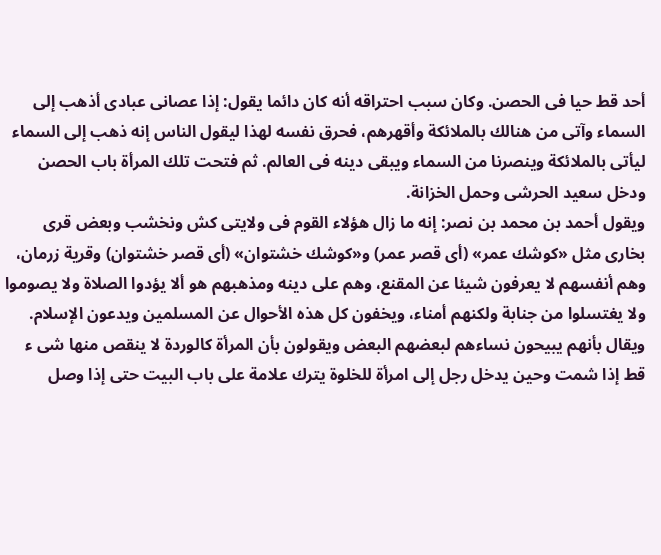أحد قط حيا فى الحصن. وكان سبب احتراقه أنه كان دائما يقول: إذا عصانى عبادى أذهب إلى السماء وآتى من هنالك بالملائكة وأقهرهم، فحرق نفسه لهذا ليقول الناس إنه ذهب إلى السماء ليأتى بالملائكة وينصرنا من السماء ويبقى دينه فى العالم. ثم فتحت تلك المرأة باب الحصن ودخل سعيد الحرشى وحمل الخزانة.
ويقول أحمد بن محمد بن نصر: إنه ما زال هؤلاء القوم فى ولايتى كش ونخشب وبعض قرى بخارى مثل «كوشك عمر» (أى قصر عمر) و«كوشك خشتوان» (أى قصر خشتوان) وقرية زرمان، وهم أنفسهم لا يعرفون شيئا عن المقنع، وهم على دينه ومذهبهم هو ألا يؤدوا الصلاة ولا يصوموا ولا يغتسلوا من جنابة ولكنهم أمناء، ويخفون كل هذه الأحوال عن المسلمين ويدعون الإسلام.
ويقال بأنهم يبيحون نساءهم لبعضهم البعض ويقولون بأن المرأة كالوردة لا ينقص منها شى ء قط إذا شمت وحين يدخل رجل إلى امرأة للخلوة يترك علامة على باب البيت حتى إذا وصل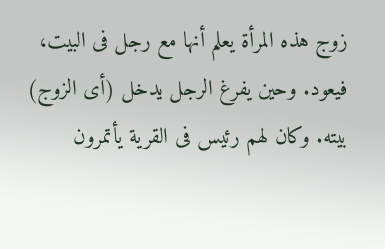زوج هذه المرأة يعلم أنها مع رجل فى البيت، فيعود. وحين يفرغ الرجل يدخل (أى الزوج) بيته. وكان لهم رئيس فى القرية يأتمرون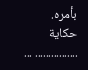بأمره.
حكاية ................ ...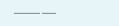............. .......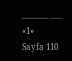............. ...... «1»
Sayfa 110